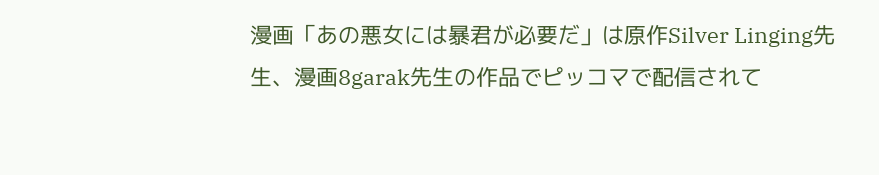漫画「あの悪女には暴君が必要だ」は原作Silver Linging先生、漫画8garak先生の作品でピッコマで配信されて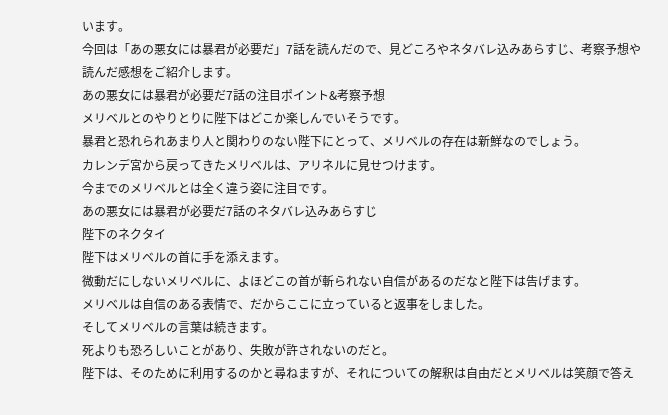います。
今回は「あの悪女には暴君が必要だ」7話を読んだので、見どころやネタバレ込みあらすじ、考察予想や読んだ感想をご紹介します。
あの悪女には暴君が必要だ7話の注目ポイント&考察予想
メリベルとのやりとりに陛下はどこか楽しんでいそうです。
暴君と恐れられあまり人と関わりのない陛下にとって、メリベルの存在は新鮮なのでしょう。
カレンデ宮から戻ってきたメリベルは、アリネルに見せつけます。
今までのメリベルとは全く違う姿に注目です。
あの悪女には暴君が必要だ7話のネタバレ込みあらすじ
陛下のネクタイ
陛下はメリベルの首に手を添えます。
微動だにしないメリベルに、よほどこの首が斬られない自信があるのだなと陛下は告げます。
メリベルは自信のある表情で、だからここに立っていると返事をしました。
そしてメリベルの言葉は続きます。
死よりも恐ろしいことがあり、失敗が許されないのだと。
陛下は、そのために利用するのかと尋ねますが、それについての解釈は自由だとメリベルは笑顔で答え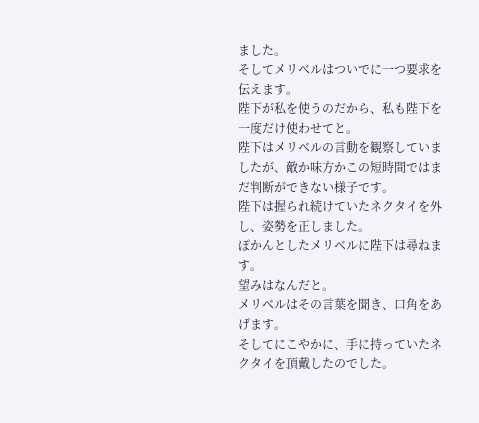ました。
そしてメリベルはついでに一つ要求を伝えます。
陛下が私を使うのだから、私も陛下を一度だけ使わせてと。
陛下はメリベルの言動を観察していましたが、敵か味方かこの短時間ではまだ判断ができない様子です。
陛下は握られ続けていたネクタイを外し、姿勢を正しました。
ぽかんとしたメリベルに陛下は尋ねます。
望みはなんだと。
メリベルはその言葉を聞き、口角をあげます。
そしてにこやかに、手に持っていたネクタイを頂戴したのでした。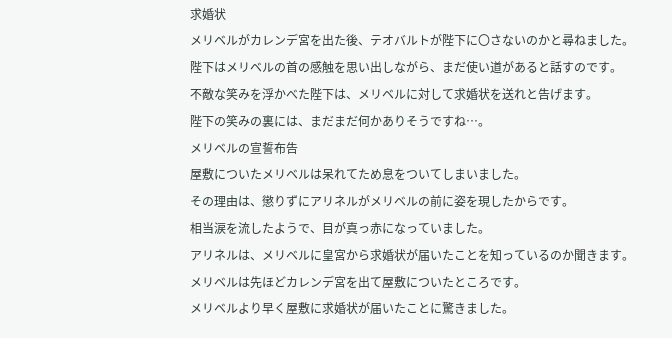求婚状
メリベルがカレンデ宮を出た後、テオバルトが陛下に〇さないのかと尋ねました。
陛下はメリベルの首の感触を思い出しながら、まだ使い道があると話すのです。
不敵な笑みを浮かべた陛下は、メリベルに対して求婚状を送れと告げます。
陛下の笑みの裏には、まだまだ何かありそうですね…。
メリベルの宣誓布告
屋敷についたメリベルは呆れてため息をついてしまいました。
その理由は、懲りずにアリネルがメリベルの前に姿を現したからです。
相当涙を流したようで、目が真っ赤になっていました。
アリネルは、メリベルに皇宮から求婚状が届いたことを知っているのか聞きます。
メリベルは先ほどカレンデ宮を出て屋敷についたところです。
メリベルより早く屋敷に求婚状が届いたことに驚きました。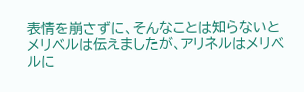表情を崩さずに、そんなことは知らないとメリベルは伝えましたが、アリネルはメリベルに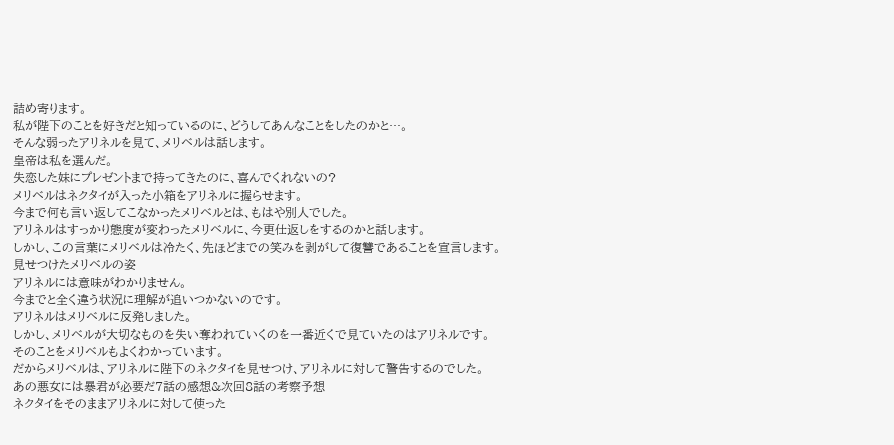詰め寄ります。
私が陛下のことを好きだと知っているのに、どうしてあんなことをしたのかと…。
そんな弱ったアリネルを見て、メリベルは話します。
皇帝は私を選んだ。
失恋した妹にプレゼントまで持ってきたのに、喜んでくれないの?
メリベルはネクタイが入った小箱をアリネルに握らせます。
今まで何も言い返してこなかったメリベルとは、もはや別人でした。
アリネルはすっかり態度が変わったメリベルに、今更仕返しをするのかと話します。
しかし、この言葉にメリベルは冷たく、先ほどまでの笑みを剥がして復讐であることを宣言します。
見せつけたメリベルの姿
アリネルには意味がわかりません。
今までと全く違う状況に理解が追いつかないのです。
アリネルはメリベルに反発しました。
しかし、メリベルが大切なものを失い奪われていくのを一番近くで見ていたのはアリネルです。
そのことをメリベルもよくわかっています。
だからメリベルは、アリネルに陛下のネクタイを見せつけ、アリネルに対して警告するのでした。
あの悪女には暴君が必要だ7話の感想&次回8話の考察予想
ネクタイをそのままアリネルに対して使った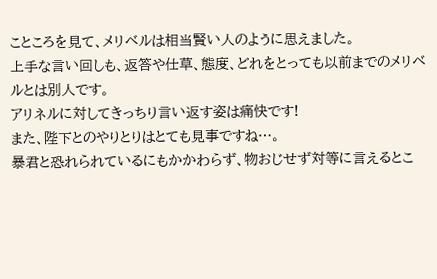こところを見て、メリベルは相当賢い人のように思えました。
上手な言い回しも、返答や仕草、態度、どれをとっても以前までのメリベルとは別人です。
アリネルに対してきっちり言い返す姿は痛快です!
また、陛下とのやりとりはとても見事ですね…。
暴君と恐れられているにもかかわらず、物おじせず対等に言えるとこ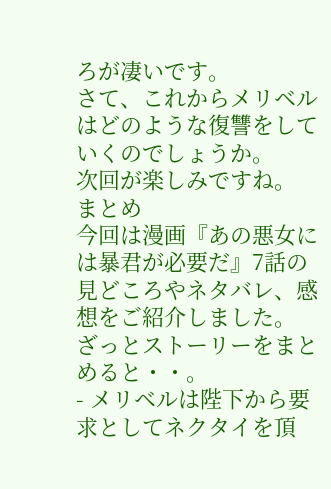ろが凄いです。
さて、これからメリベルはどのような復讐をしていくのでしょうか。
次回が楽しみですね。
まとめ
今回は漫画『あの悪女には暴君が必要だ』7話の見どころやネタバレ、感想をご紹介しました。
ざっとストーリーをまとめると・・。
- メリベルは陛下から要求としてネクタイを頂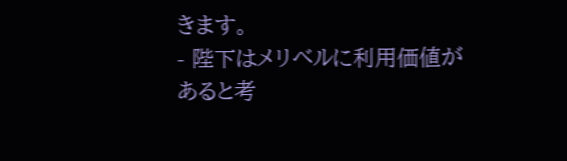きます。
- 陛下はメリベルに利用価値があると考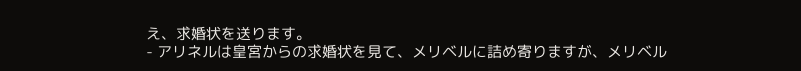え、求婚状を送ります。
- アリネルは皇宮からの求婚状を見て、メリベルに詰め寄りますが、メリベル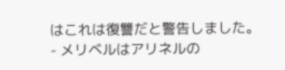はこれは復讐だと警告しました。
- メリベルはアリネルの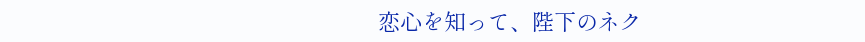恋心を知って、陛下のネク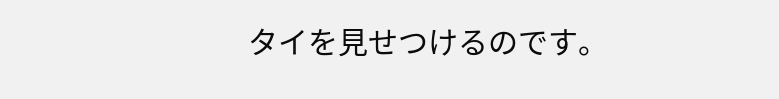タイを見せつけるのです。